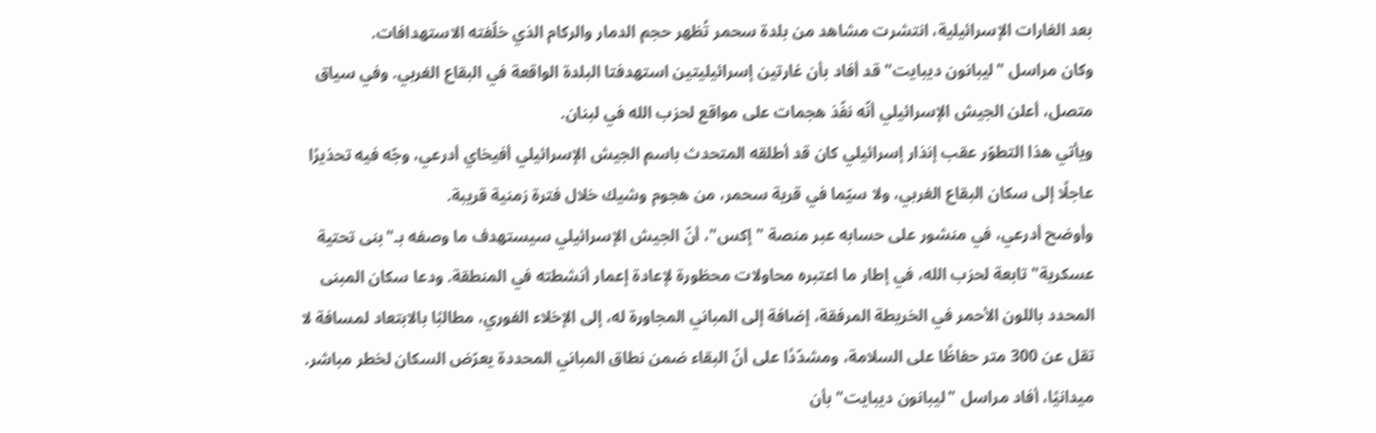بعد الغارات الإسرائيلية، انتشرت مشاهد من بلدة سحمر تُظهر حجم الدمار والركام الذي خلّفته الاستهدافات.
وكان مراسل "ليبانون ديبايت" قد أفاد بأن غارتين إسرائيليتين استهدفتا البلدة الواقعة في البقاع الغربي. وفي سياق متصل، أعلن الجيش الإسرائيلي أنّه نفّذ هجمات على مواقع لحزب الله في لبنان.
ويأتي هذا التطوّر عقب إنذار إسرائيلي كان قد أطلقه المتحدث باسم الجيش الإسرائيلي أفيخاي أدرعي، وجّه فيه تحذيرًا عاجلًا إلى سكان البقاع الغربي، ولا سيّما في قرية سحمر، من هجوم وشيك خلال فترة زمنية قريبة.
وأوضح أدرعي، في منشور على حسابه عبر منصة "إكس"، أنّ الجيش الإسرائيلي سيستهدف ما وصفه بـ"بنى تحتية عسكرية" تابعة لحزب الله، في إطار ما اعتبره محاولات محظورة لإعادة إعمار أنشطته في المنطقة. ودعا سكان المبنى المحدد باللون الأحمر في الخريطة المرفقة، إضافة إلى المباني المجاورة له، إلى الإخلاء الفوري، مطالبًا بالابتعاد لمسافة لا تقل عن 300 متر حفاظًا على السلامة، ومشدّدًا على أنّ البقاء ضمن نطاق المباني المحددة يعرّض السكان لخطر مباشر.
ميدانيًا، أفاد مراسل "ليبانون ديبايت" بأن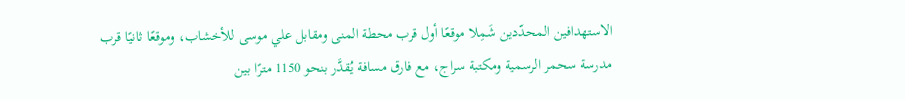الاستهدافين المحدّدين شَمِلا موقعًا أول قرب محطة المنى ومقابل علي موسى للأخشاب، وموقعًا ثانيًا قرب مدرسة سحمر الرسمية ومكتبة سراج، مع فارق مسافة يُقدَّر بنحو 1150 مترًا بين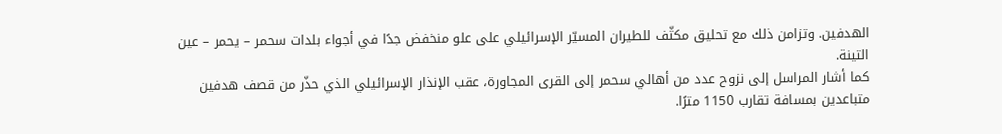الهدفين. وتزامن ذلك مع تحليق مكثّف للطيران المسيّر الإسرائيلي على علو منخفض جدًا في أجواء بلدات سحمر – يحمر – عين التينة.
كما أشار المراسل إلى نزوح عدد من أهالي سحمر إلى القرى المجاورة، عقب الإنذار الإسرائيلي الذي حذّر من قصف هدفين متباعدين بمسافة تقارب 1150 مترًا.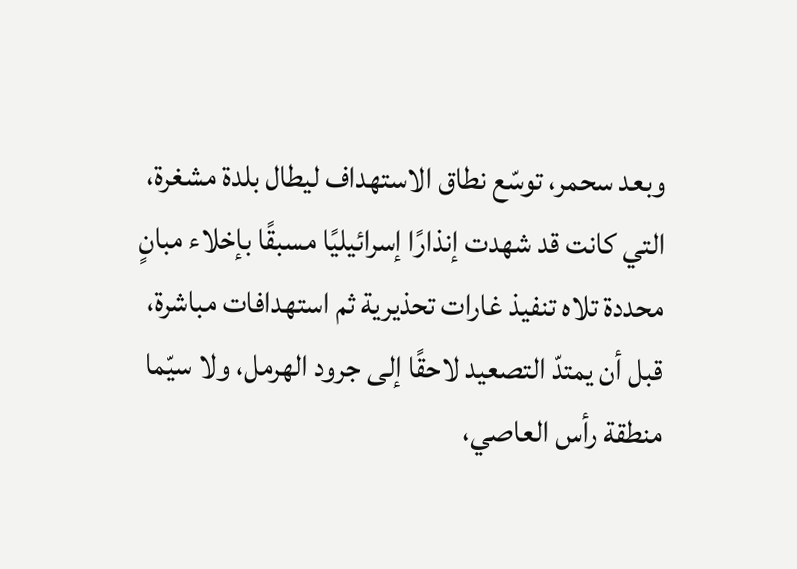وبعد سحمر، توسّع نطاق الاستهداف ليطال بلدة مشغرة، التي كانت قد شهدت إنذارًا إسرائيليًا مسبقًا بإخلاء مبانٍ محددة تلاه تنفيذ غارات تحذيرية ثم استهدافات مباشرة، قبل أن يمتدّ التصعيد لاحقًا إلى جرود الهرمل، ولا سيّما منطقة رأس العاصي،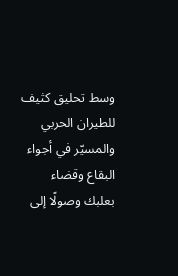وسط تحليق كثيف للطيران الحربي والمسيّر في أجواء البقاع وقضاء بعلبك وصولًا إلى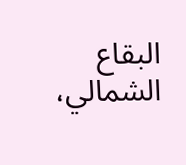البقاع الشمالي،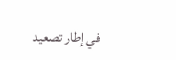في إطار تصعيد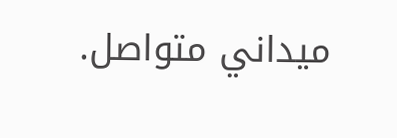ميداني متواصل.